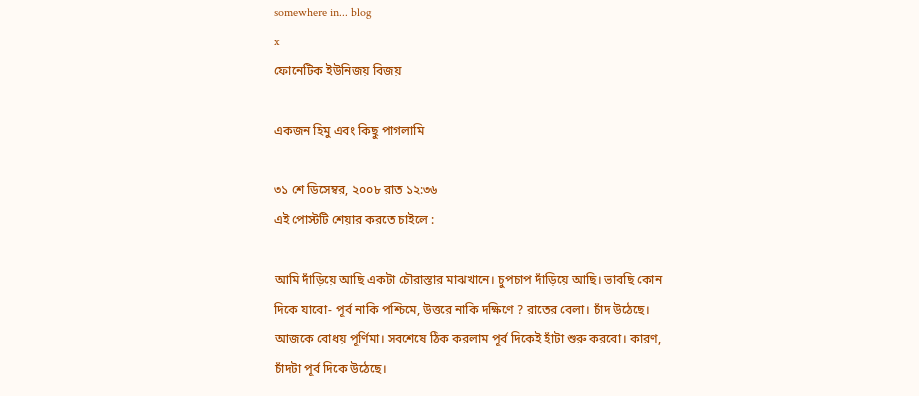somewhere in... blog
x
ফোনেটিক ইউনিজয় বিজয়

একজন হিমু এবং কিছু পাগলামি

৩১ শে ডিসেম্বর, ২০০৮ রাত ১২:৩৬
এই পোস্টটি শেয়ার করতে চাইলে :

আমি দাঁড়িয়ে আছি একটা চৌরাস্তার মাঝখানে। চুপচাপ দাঁড়িয়ে আছি। ভাবছি কোন দিকে যাবো- পূর্ব নাকি পশ্চিমে, উত্তরে নাকি দক্ষিণে ? রাতের বেলা। চাঁদ উঠেছে। আজকে বোধয় পূর্ণিমা। সবশেষে ঠিক করলাম পূর্ব দিকেই হাঁটা শুরু করবো। কারণ, চাঁদটা পূর্ব দিকে উঠেছে।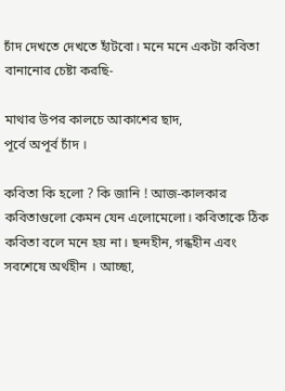চাঁদ দেখতে দেখতে হাঁটবো। মনে মনে একটা কবিতা বানানোর চেষ্টা করছি-

মাথার উপর কালচে আকাশের ছাদ,
পূর্বে অপূর্ব চাঁদ ।

কবিতা কি হলো ? কি জানি ! আজ-কালকার কবিতাগুলো কেমন যেন এলোমেলো। কবিতাকে ঠিক কবিতা বলে মনে হয় না। ছন্দহীন, গন্ধহীন এবং সবশেষে অর্থহীন । আচ্ছা,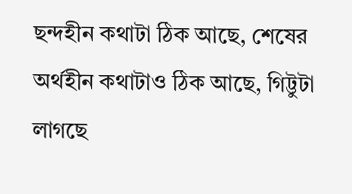ছন্দহীন কথাটা ঠিক আছে, শেষের অর্থহীন কথাটাও ঠিক আছে, গিট্টুটা লাগছে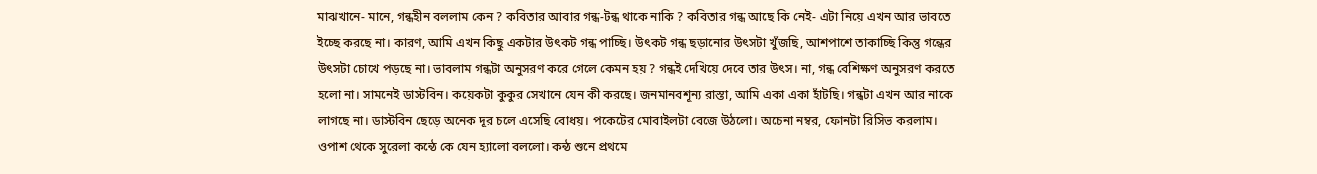মাঝখানে- মানে, গন্ধহীন বললাম কেন ? কবিতার আবার গন্ধ-টন্ধ থাকে নাকি ? কবিতার গন্ধ আছে কি নেই- এটা নিয়ে এখন আর ভাবতে ইচ্ছে করছে না। কারণ, আমি এখন কিছু একটার উৎকট গন্ধ পাচ্ছি। উৎকট গন্ধ ছড়ানোর উৎসটা খুঁজছি, আশপাশে তাকাচ্ছি কিন্তু গন্ধের উৎসটা চোখে পড়ছে না। ভাবলাম গন্ধটা অনুসরণ করে গেলে কেমন হয় ? গন্ধই দেখিয়ে দেবে তার উৎস। না, গন্ধ বেশিক্ষণ অনুসরণ করতে হলো না। সামনেই ডাস্টবিন। কয়েকটা কুকুর সেখানে যেন কী করছে। জনমানবশূন্য রাস্তা, আমি একা একা হাঁটছি। গন্ধটা এখন আর নাকে লাগছে না। ডাস্টবিন ছেড়ে অনেক দূর চলে এসেছি বোধয়। পকেটের মোবাইলটা বেজে উঠলো। অচেনা নম্বর, ফোনটা রিসিভ করলাম। ওপাশ থেকে সুরেলা কন্ঠে কে যেন হ্যালো বললো। কন্ঠ শুনে প্রথমে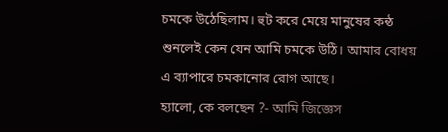চমকে উঠেছিলাম। হুট করে মেয়ে মানুষের কন্ঠ শুনলেই কেন যেন আমি চমকে উঠি। আমার বোধয় এ ব্যাপারে চমকানোর রোগ আছে।
হ্যালো, কে বলছেন ?- আমি জিজ্ঞেস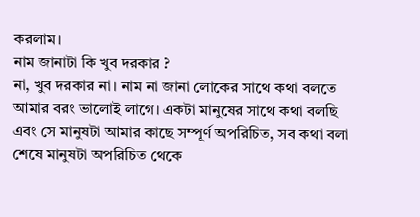করলাম।
নাম জানাটা কি খুব দরকার ?
না, খুব দরকার না। নাম না জানা লোকের সাথে কথা বলতে আমার বরং ভালোই লাগে। একটা মানুষের সাথে কথা বলছি এবং সে মানুষটা আমার কাছে সম্পূর্ণ অপরিচিত, সব কথা বলা শেষে মানুষটা অপরিচিত থেকে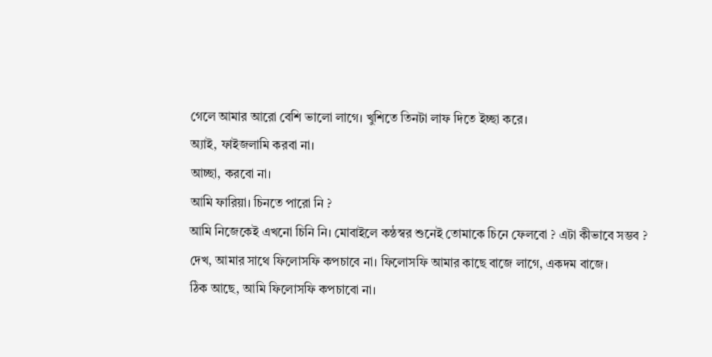গেলে আমার আরো বেশি ভালো লাগে। খুশিতে তিনটা লাফ দিতে ইচ্ছা করে।
অ্যাই, ফাইজলামি করবা না।
আচ্ছা, করবো না।
আমি ফারিয়া। চিনতে পারো নি ?
আমি নিজেকেই এখনো চিনি নি। মোবাইলে কন্ঠস্বর শুনেই তোমাকে চিনে ফেলবো ? এটা কীভাবে সম্ভব ?
দেখ, আমার সাথে ফিলোসফি কপচাবে না। ফিলোসফি আমার কাছে বাজে লাগে, একদম বাজে।
ঠিক আছে, আমি ফিলোসফি কপচাবো না।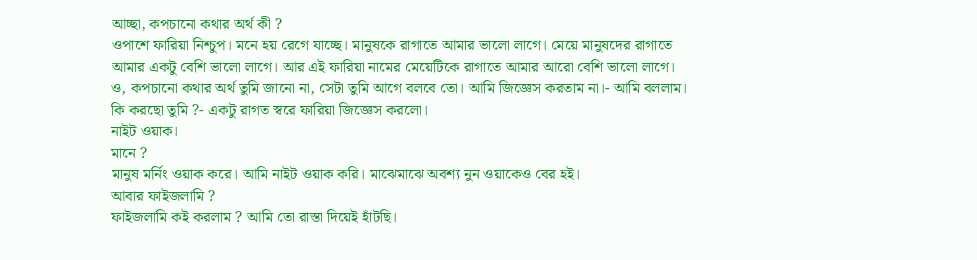আচ্ছা, কপচানো কথার অর্থ কী ?
ওপাশে ফারিয়া নিশ্চুপ। মনে হয় রেগে যাচ্ছে। মানুষকে রাগাতে আমার ভালো লাগে। মেয়ে মানুষদের রাগাতে আমার একটু বেশি ভালো লাগে। আর এই ফারিয়া নামের মেয়েটিকে রাগাতে আমার আরো বেশি ভালো লাগে।
ও, কপচানো কথার অর্থ তুমি জানো না, সেটা তুমি আগে বলবে তো। আমি জিজ্ঞেস করতাম না।- আমি বললাম।
কি করছো তুমি ?- একটু রাগত স্বরে ফারিয়া জিজ্ঞেস করলো।
নাইট ওয়াক।
মানে ?
মানুষ মর্নিং ওয়াক করে। আমি নাইট ওয়াক করি। মাঝেমাঝে অবশ্য নুন ওয়াকেও বের হই।
আবার ফাইজলামি ?
ফাইজলামি কই করলাম ? আমি তো রাস্তা দিয়েই হাঁটছি।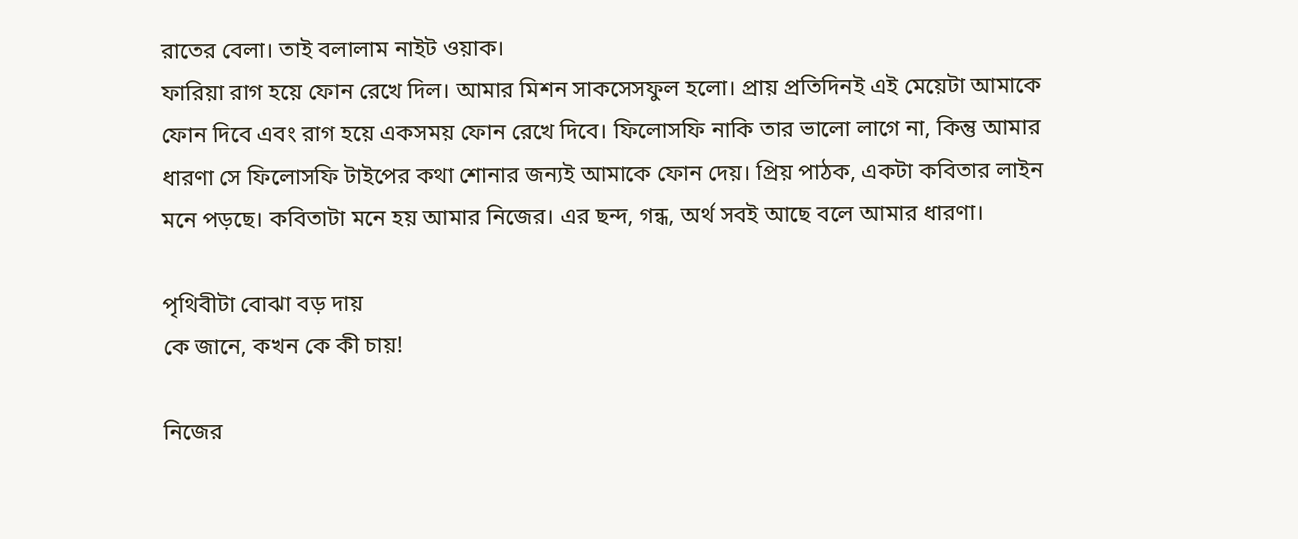রাতের বেলা। তাই বলালাম নাইট ওয়াক।
ফারিয়া রাগ হয়ে ফোন রেখে দিল। আমার মিশন সাকসেসফুল হলো। প্রায় প্রতিদিনই এই মেয়েটা আমাকে ফোন দিবে এবং রাগ হয়ে একসময় ফোন রেখে দিবে। ফিলোসফি নাকি তার ভালো লাগে না, কিন্তু আমার ধারণা সে ফিলোসফি টাইপের কথা শোনার জন্যই আমাকে ফোন দেয়। প্রিয় পাঠক, একটা কবিতার লাইন মনে পড়ছে। কবিতাটা মনে হয় আমার নিজের। এর ছন্দ, গন্ধ, অর্থ সবই আছে বলে আমার ধারণা।

পৃথিবীটা বোঝা বড় দায়
কে জানে, কখন কে কী চায়!

নিজের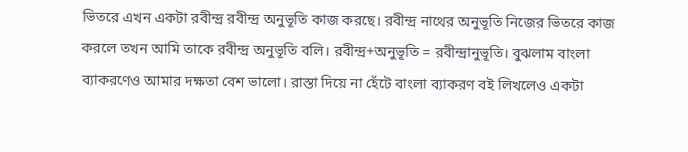ভিতরে এখন একটা রবীন্দ্র রবীন্দ্র অনুভূতি কাজ করছে। রবীন্দ্র নাথের অনুভূতি নিজের ভিতরে কাজ করলে তখন আমি তাকে রবীন্দ্র অনুভূতি বলি। রবীন্দ্র+অনুভূতি = রবীন্দ্রানুভূতি। বুঝলাম বাংলা ব্যাকরণেও আমার দক্ষতা বেশ ভালো। রাস্তা দিয়ে না হেঁটে বাংলা ব্যাকরণ বই লিখলেও একটা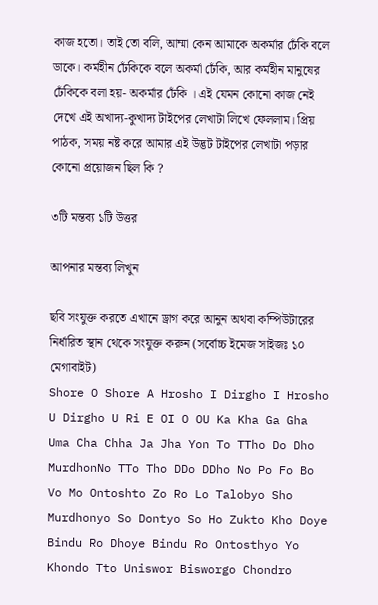কাজ হতো। তাই তো বলি, আম্মা কেন আমাকে অকর্মার ঢেঁকি বলে ডাকে। কর্মহীন ঢেঁকিকে বলে অকর্মা ঢেঁকি, আর কর্মহীন মানুষের ঢেঁকিকে বলা হয়- অকর্মার ঢেঁকি । এই যেমন কোনো কাজ নেই দেখে এই অখাদ্য-কুখাদ্য টাইপের লেখাটা লিখে ফেললাম। প্রিয় পাঠক, সময় নষ্ট করে আমার এই উদ্ভট টাইপের লেখাটা পড়ার কোনো প্রয়োজন ছিল কি ?

৩টি মন্তব্য ১টি উত্তর

আপনার মন্তব্য লিখুন

ছবি সংযুক্ত করতে এখানে ড্রাগ করে আনুন অথবা কম্পিউটারের নির্ধারিত স্থান থেকে সংযুক্ত করুন (সর্বোচ্চ ইমেজ সাইজঃ ১০ মেগাবাইট)
Shore O Shore A Hrosho I Dirgho I Hrosho U Dirgho U Ri E OI O OU Ka Kha Ga Gha Uma Cha Chha Ja Jha Yon To TTho Do Dho MurdhonNo TTo Tho DDo DDho No Po Fo Bo Vo Mo Ontoshto Zo Ro Lo Talobyo Sho Murdhonyo So Dontyo So Ho Zukto Kho Doye Bindu Ro Dhoye Bindu Ro Ontosthyo Yo Khondo Tto Uniswor Bisworgo Chondro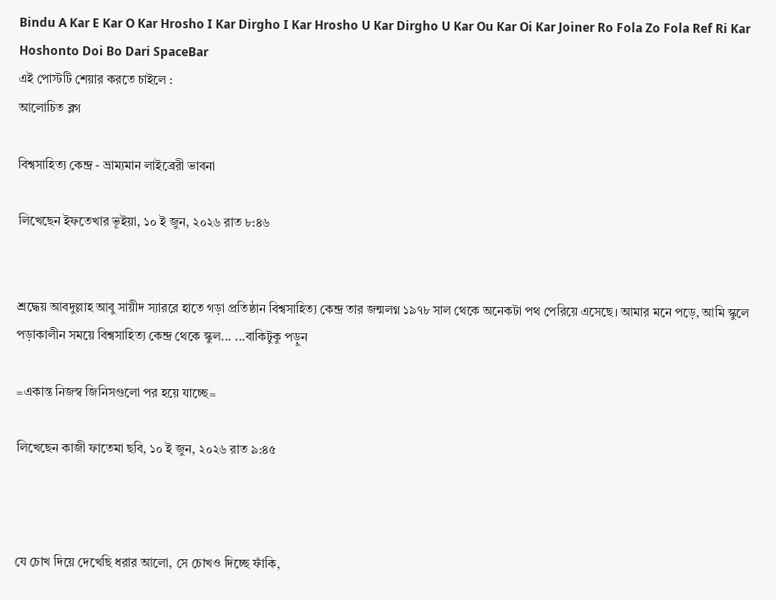Bindu A Kar E Kar O Kar Hrosho I Kar Dirgho I Kar Hrosho U Kar Dirgho U Kar Ou Kar Oi Kar Joiner Ro Fola Zo Fola Ref Ri Kar Hoshonto Doi Bo Dari SpaceBar
এই পোস্টটি শেয়ার করতে চাইলে :
আলোচিত ব্লগ

বিশ্বসাহিত্য কেন্দ্র - ভ্রাম্যমান লাইব্রেরী ভাবনা

লিখেছেন ইফতেখার ভূইয়া, ১০ ই জুন, ২০২৬ রাত ৮:৪৬


শ্রদ্ধেয় আবদুল্লাহ আবু সায়ীদ স্যাররে হাতে গড়া প্রতিষ্ঠান বিশ্বসাহিত্য কেন্দ্র তার জন্মলগ্ন ১৯৭৮ সাল থেকে অনেকটা পথ পেরিয়ে এসেছে। আমার মনে পড়ে, আমি স্কুলে পড়াকালীন সময়ে বিশ্বসাহিত্য কেন্দ্র থেকে স্কুল... ...বাকিটুকু পড়ুন

=একান্ত নিজস্ব জিনিসগুলো পর হয়ে যাচ্ছে=

লিখেছেন কাজী ফাতেমা ছবি, ১০ ই জুন, ২০২৬ রাত ৯:৪৫



যে চোখ দিয়ে দেখেছি ধরার আলো, সে চোখও দিচ্ছে ফাঁকি,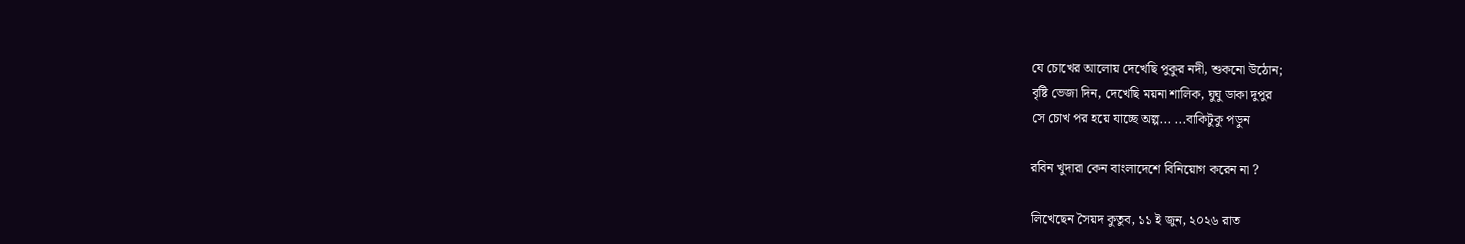যে চোখের আলোয় দেখেছি পুকুর নদী, শুকনো উঠোন;
বৃষ্টি ভেজা দিন, দেখেছি ময়না শালিক, ঘুঘু ডাকা দুপুর
সে চোখ পর হয়ে যাচ্ছে অল্প... ...বাকিটুকু পড়ুন

রবিন খুদারা কেন বাংলাদেশে বিনিয়োগ করেন না ?

লিখেছেন সৈয়দ কুতুব, ১১ ই জুন, ২০২৬ রাত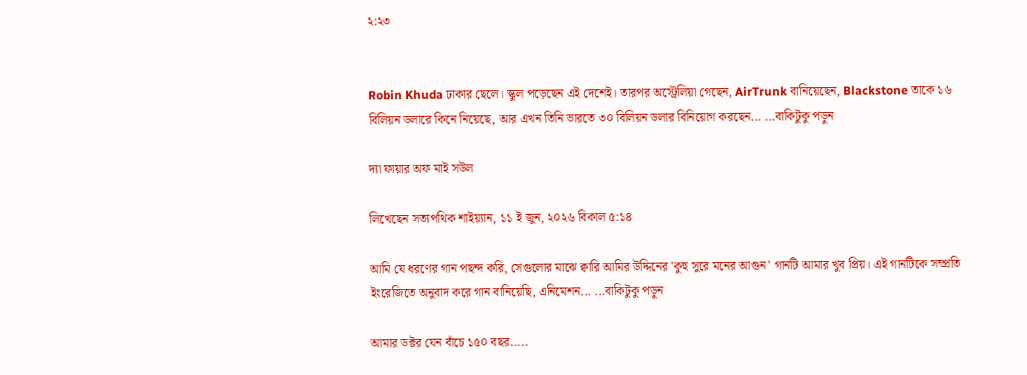২:২৩


Robin Khuda ঢাকার ছেলে। স্কুল পড়েছেন এই দেশেই। তারপর অস্ট্রেলিয়া গেছেন, AirTrunk বানিয়েছেন, Blackstone তাকে ১৬ বিলিয়ন ডলারে কিনে নিয়েছে, আর এখন তিনি ভারতে ৩০ বিলিয়ন ডলার বিনিয়োগ করছেন... ...বাকিটুকু পড়ুন

দ্যা ফায়ার অফ মাই সউল

লিখেছেন সত্যপথিক শাইয়্যান, ১১ ই জুন, ২০২৬ বিকাল ৫:১৪

আমি যে ধরণের গান পছন্দ করি, সেগুলোর মাঝে ক্বারি আমির উদ্দিনের 'কুহু সুরে মনের আগুন' গানটি আমার খুব প্রিয়। এই গানটিকে সম্প্রতি ইংরেজিতে অনুবাদ করে গান বানিয়েছি, এনিমেশন... ...বাকিটুকু পড়ুন

আমার ডক্টর যেন বাঁচে ১৫০ বছর.....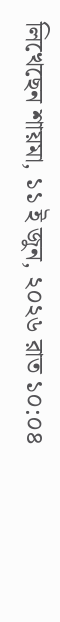লিখেছেন শায়মা, ১১ ই জুন, ২০২৬ রাত ১০:০৪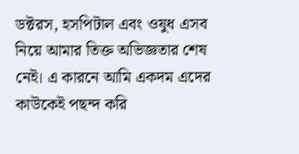ডক্টরস, হসপিটাল এবং ওষুধ এসব নিয়ে আমার তিক্ত অভিজ্ঞতার শেষ নেই। এ কারনে আমি একদম এদের কাউকেই পছন্দ করি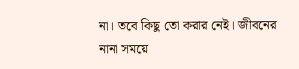না। তবে কিছু তো করার নেই। জীবনের নানা সময়ে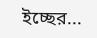ইচ্ছের...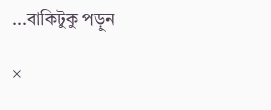...বাকিটুকু পড়ুন

×